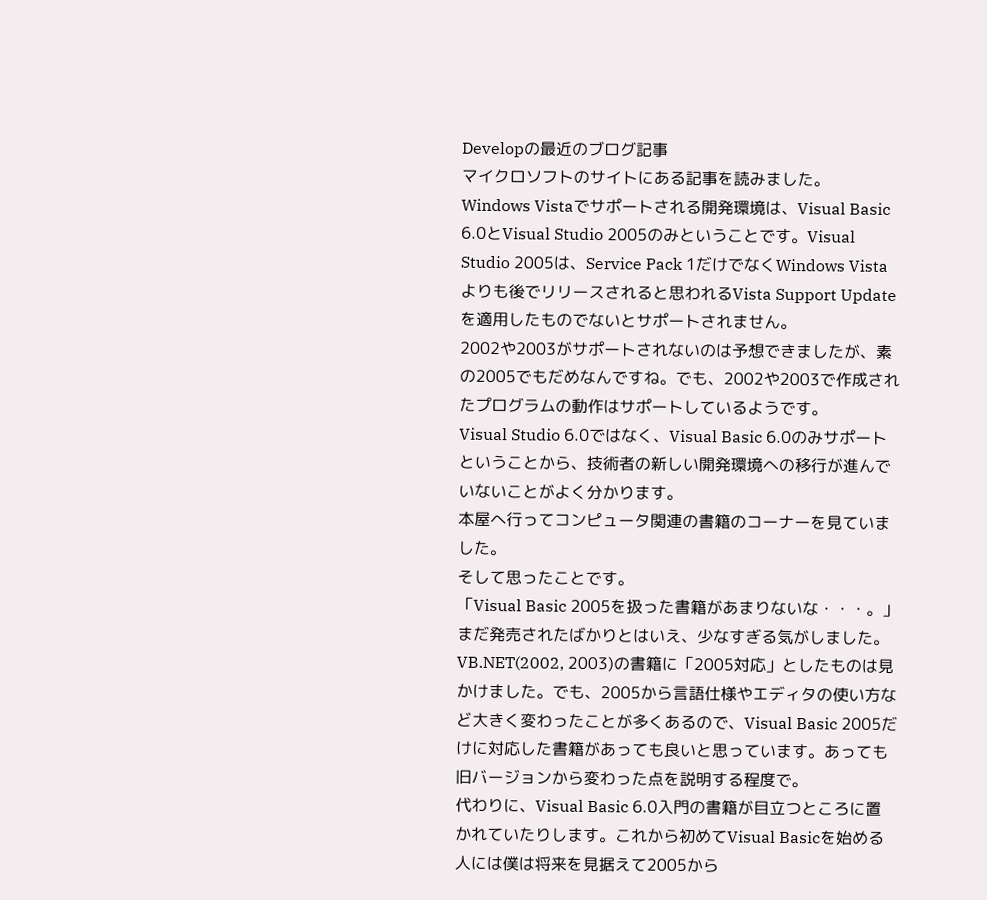Developの最近のブログ記事
マイクロソフトのサイトにある記事を読みました。
Windows Vistaでサポートされる開発環境は、Visual Basic 6.0とVisual Studio 2005のみということです。Visual Studio 2005は、Service Pack 1だけでなくWindows Vistaよりも後でリリースされると思われるVista Support Updateを適用したものでないとサポートされません。
2002や2003がサポートされないのは予想できましたが、素の2005でもだめなんですね。でも、2002や2003で作成されたプログラムの動作はサポートしているようです。
Visual Studio 6.0ではなく、Visual Basic 6.0のみサポートということから、技術者の新しい開発環境への移行が進んでいないことがよく分かります。
本屋へ行ってコンピュータ関連の書籍のコーナーを見ていました。
そして思ったことです。
「Visual Basic 2005を扱った書籍があまりないな・・・。」
まだ発売されたばかりとはいえ、少なすぎる気がしました。
VB.NET(2002, 2003)の書籍に「2005対応」としたものは見かけました。でも、2005から言語仕様やエディタの使い方など大きく変わったことが多くあるので、Visual Basic 2005だけに対応した書籍があっても良いと思っています。あっても旧バージョンから変わった点を説明する程度で。
代わりに、Visual Basic 6.0入門の書籍が目立つところに置かれていたりします。これから初めてVisual Basicを始める人には僕は将来を見据えて2005から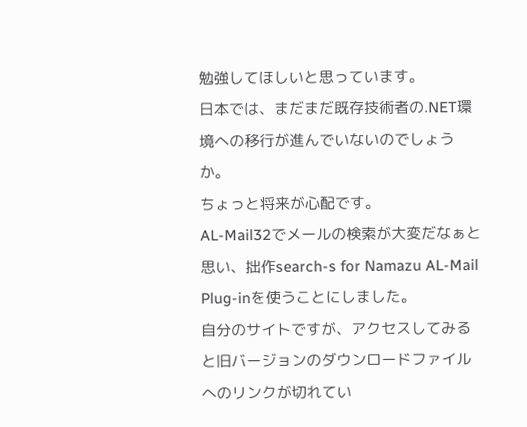勉強してほしいと思っています。
日本では、まだまだ既存技術者の.NET環境への移行が進んでいないのでしょうか。
ちょっと将来が心配です。
AL-Mail32でメールの検索が大変だなぁと思い、拙作search-s for Namazu AL-Mail Plug-inを使うことにしました。
自分のサイトですが、アクセスしてみると旧バージョンのダウンロードファイルへのリンクが切れてい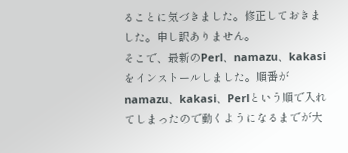ることに気づきました。修正しておきました。申し訳ありません。
そこで、最新のPerl、namazu、kakasiをインストールしました。順番がnamazu、kakasi、Perlという順で入れてしまったので動くようになるまでが大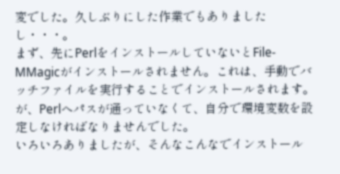変でした。久しぶりにした作業でもありましたし・・・。
まず、先にPerlをインストールしていないとFile-MMagicがインストールされません。これは、手動でバッチファイルを実行することでインストールされます。が、Perlへパスが通っていなくて、自分で環境変数を設定しなければなりませんでした。
いろいろありましたが、そんなこんなでインストール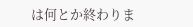は何とか終わりま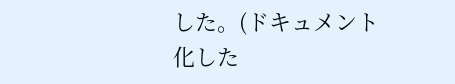した。(ドキュメント化した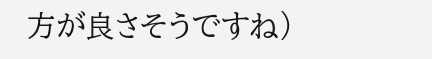方が良さそうですね)